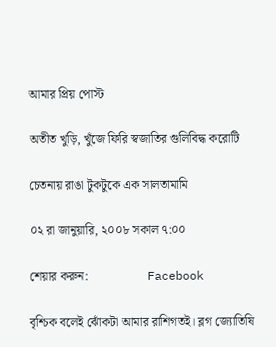আমার প্রিয় পোস্ট

অতীত খুড়ি, খুঁজে ফিরি স্বজাতির গুলিবিদ্ধ করোটি

চেতনায় রাঙা টুকটুকে এক সালতামামি

০২ রা জানুয়ারি, ২০০৮ সকাল ৭:০০

শেয়ার করুন:                   Facebook

বৃশ্চিক বলেই ঝোঁকটা আমার রাশিগতই। ব্লগ জ্যোতিষি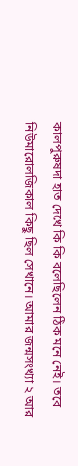কালপুরুষদা হাত দেখে কি কি বলেছিলেন ঠিক মনে নেই। তবে নিউমারোলজিকাল কিছু ছিল সেখানে। আমার জন্মসংখ্যা ২ আর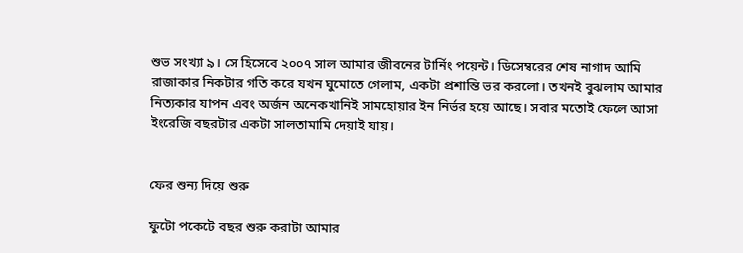শুভ সংখ্যা ৯। সে হিসেবে ২০০৭ সাল আমার জীবনের টার্নিং পয়েন্ট। ডিসেম্বরের শেষ নাগাদ আমি রাজাকার নিকটার গতি করে যখন ঘুমোতে গেলাম, একটা প্রশান্তি ভর করলো। তখনই বুঝলাম আমার নিত্যকার যাপন এবং অর্জন অনেকখানিই সামহোয়ার ইন নির্ভর হয়ে আছে। সবার মতোই ফেলে আসা ইংরেজি বছরটার একটা সালতামামি দেয়াই যায়।


ফের শুন্য দিয়ে শুরু

ফুটো পকেটে বছর শুরু করাটা আমার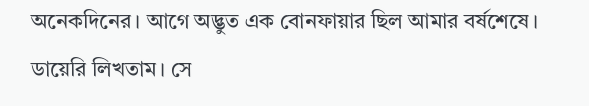অনেকদিনের। আগে অদ্ভুত এক বোনফায়ার ছিল আমার বর্ষশেষে। ডায়েরি লিখতাম। সে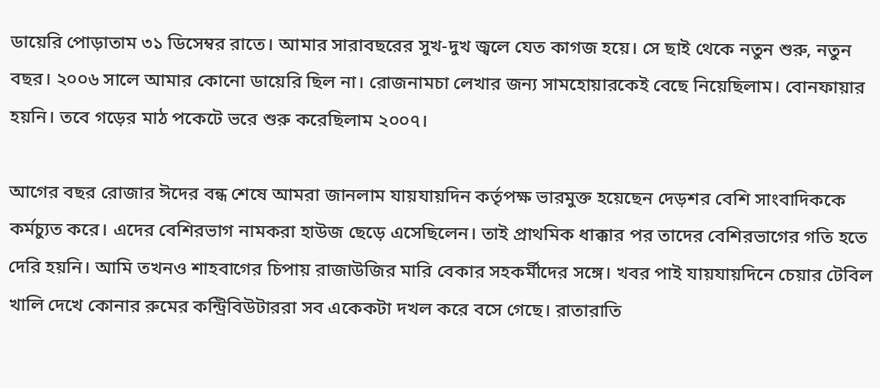ডায়েরি পোড়াতাম ৩১ ডিসেম্বর রাতে। আমার সারাবছরের সুখ-দুখ জ্বলে যেত কাগজ হয়ে। সে ছাই থেকে নতুন শুরু, নতুন বছর। ২০০৬ সালে আমার কোনো ডায়েরি ছিল না। রোজনামচা লেখার জন্য সামহোয়ারকেই বেছে নিয়েছিলাম। বোনফায়ার হয়নি। তবে গড়ের মাঠ পকেটে ভরে শুরু করেছিলাম ২০০৭।

আগের বছর রোজার ঈদের বন্ধ শেষে আমরা জানলাম যায়যায়দিন কর্তৃপক্ষ ভারমুক্ত হয়েছেন দেড়শর বেশি সাংবাদিককে কর্মচ্যুত করে। এদের বেশিরভাগ নামকরা হাউজ ছেড়ে এসেছিলেন। তাই প্রাথমিক ধাক্কার পর তাদের বেশিরভাগের গতি হতে দেরি হয়নি। আমি তখনও শাহবাগের চিপায় রাজাউজির মারি বেকার সহকর্মীদের সঙ্গে। খবর পাই যায়যায়দিনে চেয়ার টেবিল খালি দেখে কোনার রুমের কন্ট্রিবিউটাররা সব একেকটা দখল করে বসে গেছে। রাতারাতি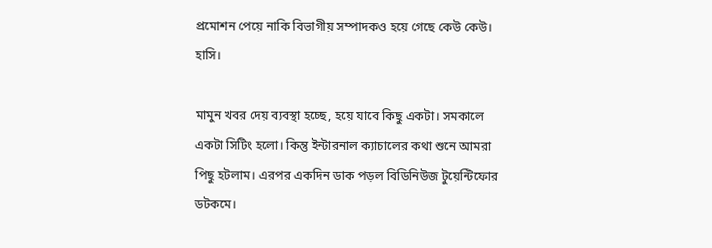প্রমোশন পেয়ে নাকি বিভাগীয় সম্পাদকও হয়ে গেছে কেউ কেউ। হাসি।

মামুন খবর দেয় ব্যবস্থা হচ্ছে, হয়ে যাবে কিছু একটা। সমকালে একটা সিটিং হলো। কিন্তু ইন্টারনাল ক্যাচালের কথা শুনে আমরা পিছু হটলাম। এরপর একদিন ডাক পড়ল বিডিনিউজ টুয়েন্টিফোর ডটকমে।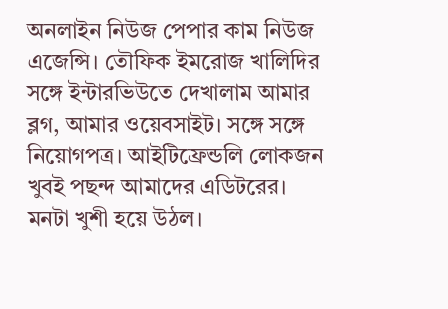অনলাইন নিউজ পেপার কাম নিউজ এজেন্সি। তৌফিক ইমরোজ খালিদির সঙ্গে ইন্টারভিউতে দেখালাম আমার ব্লগ, আমার ওয়েবসাইট। সঙ্গে সঙ্গে নিয়োগপত্র। আইটিফ্রেন্ডলি লোকজন খুবই পছন্দ আমাদের এডিটরের। মনটা খুশী হয়ে উঠল।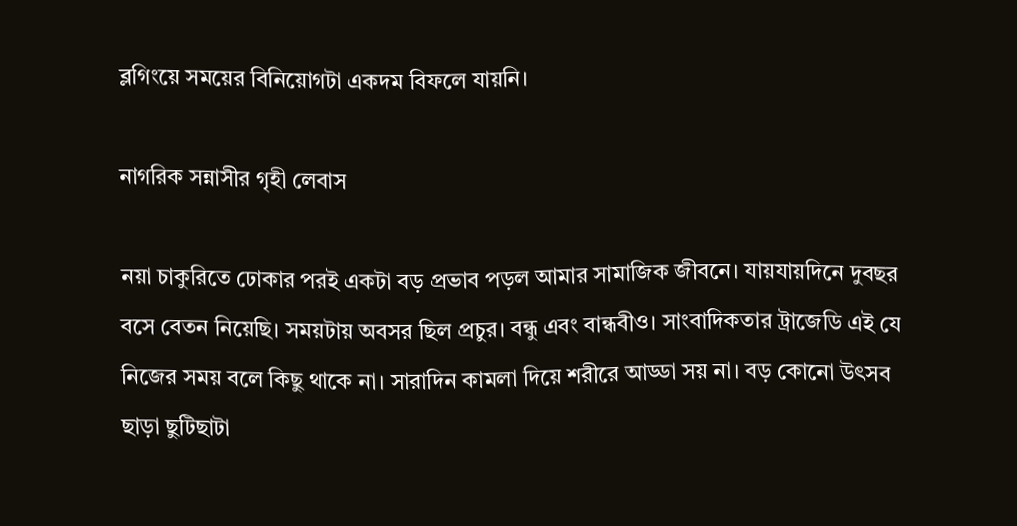ব্লগিংয়ে সময়ের বিনিয়োগটা একদম বিফলে যায়নি।

নাগরিক সন্নাসীর গৃহী লেবাস

নয়া চাকুরিতে ঢোকার পরই একটা বড় প্রভাব পড়ল আমার সামাজিক জীবনে। যায়যায়দিনে দুবছর বসে বেতন নিয়েছি। সময়টায় অবসর ছিল প্রচুর। বন্ধু এবং বান্ধবীও। সাংবাদিকতার ট্রাজেডি এই যে নিজের সময় বলে কিছু থাকে না। সারাদিন কামলা দিয়ে শরীরে আড্ডা সয় না। বড় কোনো উৎসব ছাড়া ছুটিছাটা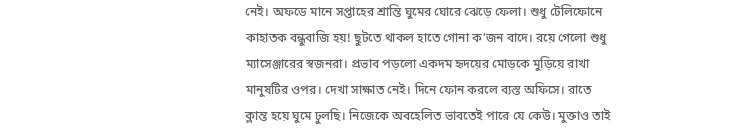নেই। অফডে মানে সপ্তাহের শ্রান্তি ঘুমের ঘোরে ঝেড়ে ফেলা। শুধু টেলিফোনে কাহাতক বন্ধুবাজি হয়! ছুটতে থাকল হাতে গোনা ক’জন বাদে। রয়ে গেলো শুধু ম্যাসেঞ্জারের স্বজনরা। প্রভাব পড়লো একদম হৃদয়ের মোড়কে মুড়িয়ে রাখা মানুষটির ওপর। দেখা সাক্ষাত নেই। দিনে ফোন করলে ব্যস্ত অফিসে। রাতে ক্লান্ত হয়ে ঘুমে ঢুলছি। নিজেকে অবহেলিত ভাবতেই পারে যে কেউ। মুক্তাও তাই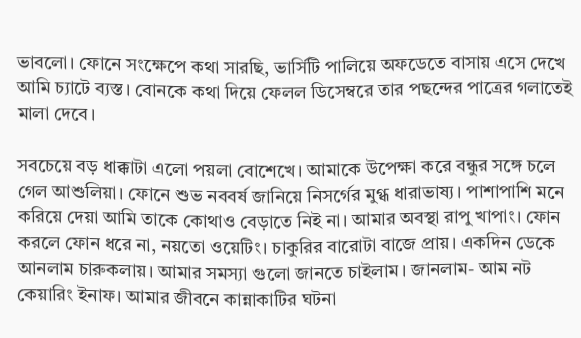ভাবলো। ফোনে সংক্ষেপে কথা সারছি, ভার্সিটি পালিয়ে অফডেতে বাসায় এসে দেখে আমি চ্যাটে ব্যস্ত। বোনকে কথা দিয়ে ফেলল ডিসেম্বরে তার পছন্দের পাত্রের গলাতেই মালা দেবে।

সবচেয়ে বড় ধাক্কাটা এলো পয়লা বোশেখে। আমাকে উপেক্ষা করে বন্ধুর সঙ্গে চলে গেল আশুলিয়া। ফোনে শুভ নববর্ষ জানিয়ে নিসর্গের মুগ্ধ ধারাভাষ্য। পাশাপাশি মনে করিয়ে দেয়া আমি তাকে কোথাও বেড়াতে নিই না। আমার অবস্থা রাপু খাপাং। ফোন করলে ফোন ধরে না, নয়তো ওয়েটিং। চাকুরির বারোটা বাজে প্রায়। একদিন ডেকে আনলাম চারুকলায়। আমার সমস্যা গুলো জানতে চাইলাম। জানলাম- আম নট কেয়ারিং ইনাফ। আমার জীবনে কান্নাকাটির ঘটনা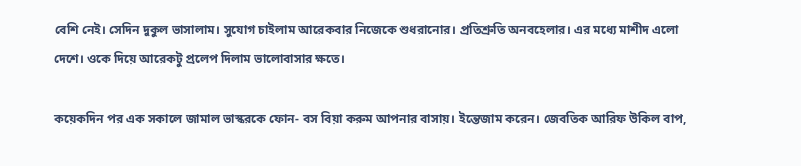বেশি নেই। সেদিন দুকুল ভাসালাম। সুযোগ চাইলাম আরেকবার নিজেকে শুধরানোর। প্রতিশ্রুতি অনবহেলার। এর মধ্যে মাশীদ এলো দেশে। ওকে দিয়ে আরেকটু প্রলেপ দিলাম ভালোবাসার ক্ষতে।

কয়েকদিন পর এক সকালে জামাল ভাস্করকে ফোন- বস বিয়া করুম আপনার বাসায়। ইন্তেজাম করেন। জেবতিক আরিফ উকিল বাপ,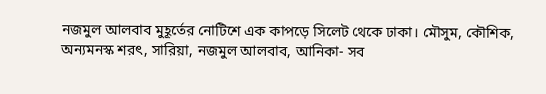নজমুল আলবাব মুহূর্তের নোটিশে এক কাপড়ে সিলেট থেকে ঢাকা। মৌসুম, কৌশিক, অন্যমনস্ক শরৎ, সারিয়া, নজমুল আলবাব, আনিকা- সব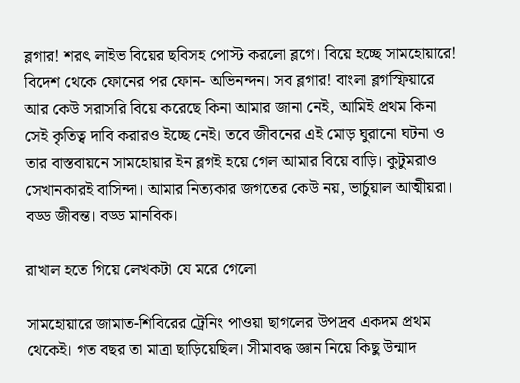ব্লগার! শরৎ লাইভ বিয়ের ছবিসহ পোস্ট করলো ব্লগে। বিয়ে হচ্ছে সামহোয়ারে! বিদেশ থেকে ফোনের পর ফোন- অভিনন্দন। সব ব্লগার! বাংলা ব্লগস্ফিয়ারে আর কেউ সরাসরি বিয়ে করেছে কিনা আমার জানা নেই, আমিই প্রথম কিনা সেই কৃতিত্ব দাবি করারও ইচ্ছে নেই। তবে জীবনের এই মোড় ঘুরানো ঘটনা ও তার বাস্তবায়নে সামহোয়ার ইন ব্লগই হয়ে গেল আমার বিয়ে বাড়ি। কুটুমরাও সেখানকারই বাসিন্দা। আমার নিত্যকার জগতের কেউ নয়, ভার্চুয়াল আত্মীয়রা। বড্ড জীবন্ত। বড্ড মানবিক।

রাখাল হতে গিয়ে লেখকটা যে মরে গেলো

সামহোয়ারে জামাত-শিবিরের ট্রেনিং পাওয়া ছাগলের উপদ্রব একদম প্রথম থেকেই। গত বছর তা মাত্রা ছাড়িয়েছিল। সীমাবদ্ধ জ্ঞান নিয়ে কিছু উন্মাদ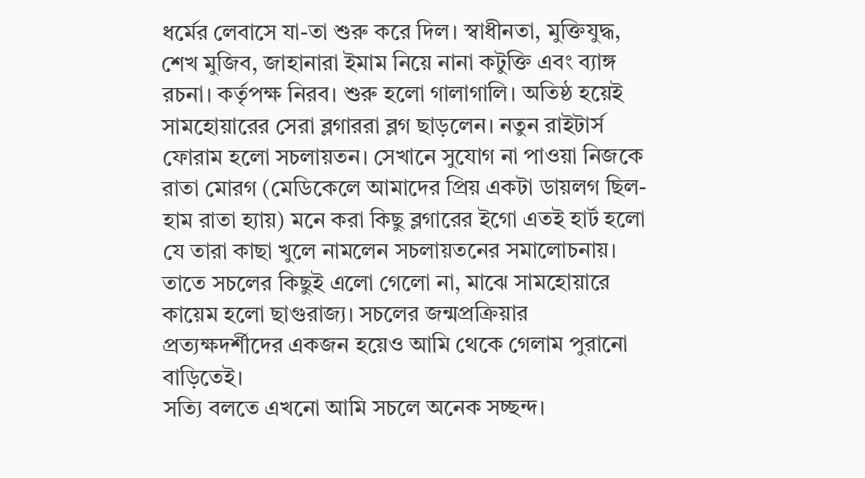ধর্মের লেবাসে যা-তা শুরু করে দিল। স্বাধীনতা, মুক্তিযুদ্ধ, শেখ মুজিব, জাহানারা ইমাম নিয়ে নানা কটুক্তি এবং ব্যাঙ্গ রচনা। কর্তৃপক্ষ নিরব। শুরু হলো গালাগালি। অতিষ্ঠ হয়েই সামহোয়ারের সেরা ব্লগাররা ব্লগ ছাড়লেন। নতুন রাইটার্স ফোরাম হলো সচলায়তন। সেখানে সুযোগ না পাওয়া নিজকে রাতা মোরগ (মেডিকেলে আমাদের প্রিয় একটা ডায়লগ ছিল- হাম রাতা হ্যায়) মনে করা কিছু ব্লগারের ইগো এতই হার্ট হলো যে তারা কাছা খুলে নামলেন সচলায়তনের সমালোচনায়। তাতে সচলের কিছুই এলো গেলো না, মাঝে সামহোয়ারে কায়েম হলো ছাগুরাজ্য। সচলের জন্মপ্রক্রিয়ার প্রত্যক্ষদর্শীদের একজন হয়েও আমি থেকে গেলাম পুরানো বাড়িতেই।
সত্যি বলতে এখনো আমি সচলে অনেক সচ্ছন্দ।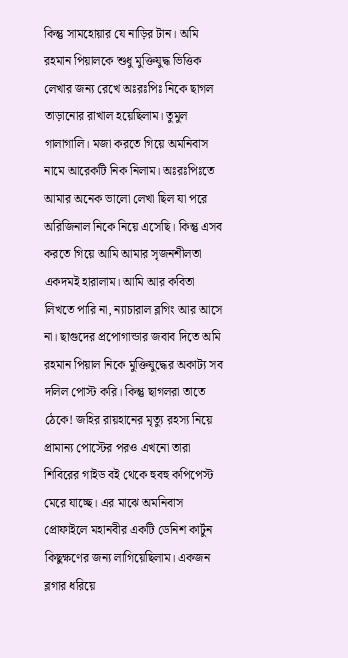কিন্তু সামহোয়ার যে নাড়ির টান। অমি রহমান পিয়ালকে শুধু মুক্তিযুদ্ধ ভিত্তিক লেখার জন্য রেখে অঃরঃপিঃ নিকে ছাগল তাড়ানোর রাখাল হয়েছিলাম। তুমুল গালাগালি। মজা করতে গিয়ে অমনিবাস নামে আরেকটি নিক নিলাম। অঃরঃপিঃতে আমার অনেক ভালো লেখা ছিল যা পরে অরিজিনাল নিকে নিয়ে এসেছি। কিন্তু এসব করতে গিয়ে আমি আমার সৃজনশীলতা একদমই হারালাম। আমি আর কবিতা লিখতে পারি না, ন্যাচারাল ব্লগিং আর আসে না। ছাগুদের প্রপোগান্ডার জবাব দিতে অমি রহমান পিয়াল নিকে মুক্তিযুদ্ধের অকাট্য সব দলিল পোস্ট করি। কিন্তু ছাগলরা তাতে ঠেকে! জহির রায়হানের মৃত্যু রহস্য নিয়ে প্রামান্য পোস্টের পরও এখনো তারা শিবিরের গাইড বই থেকে হুবহু কপিপেস্ট মেরে যাচ্ছে। এর মাঝে অমনিবাস প্রোফাইলে মহানবীর একটি ডেনিশ কার্টুন কিছুক্ষণের জন্য লাগিয়েছিলাম। একজন ব্লগার ধরিয়ে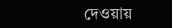দেওয়ায়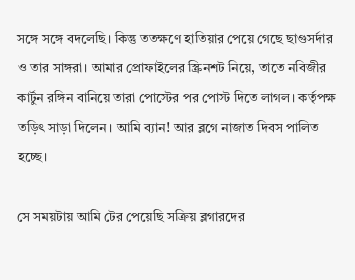সঙ্গে সঙ্গে বদলেছি। কিন্তু ততক্ষণে হাতিয়ার পেয়ে গেছে ছাগুসর্দার ও তার সাঙ্গরা। আমার প্রোফাইলের স্ক্রিনশট নিয়ে, তাতে নবিজীর কার্টুন রঙ্গিন বানিয়ে তারা পোস্টের পর পোস্ট দিতে লাগল। কর্তৃপক্ষ তড়িৎ সাড়া দিলেন। আমি ব্যান! আর ব্লগে নাজাত দিবস পালিত হচ্ছে।

সে সময়টায় আমি টের পেয়েছি সক্রিয় ব্লগারদের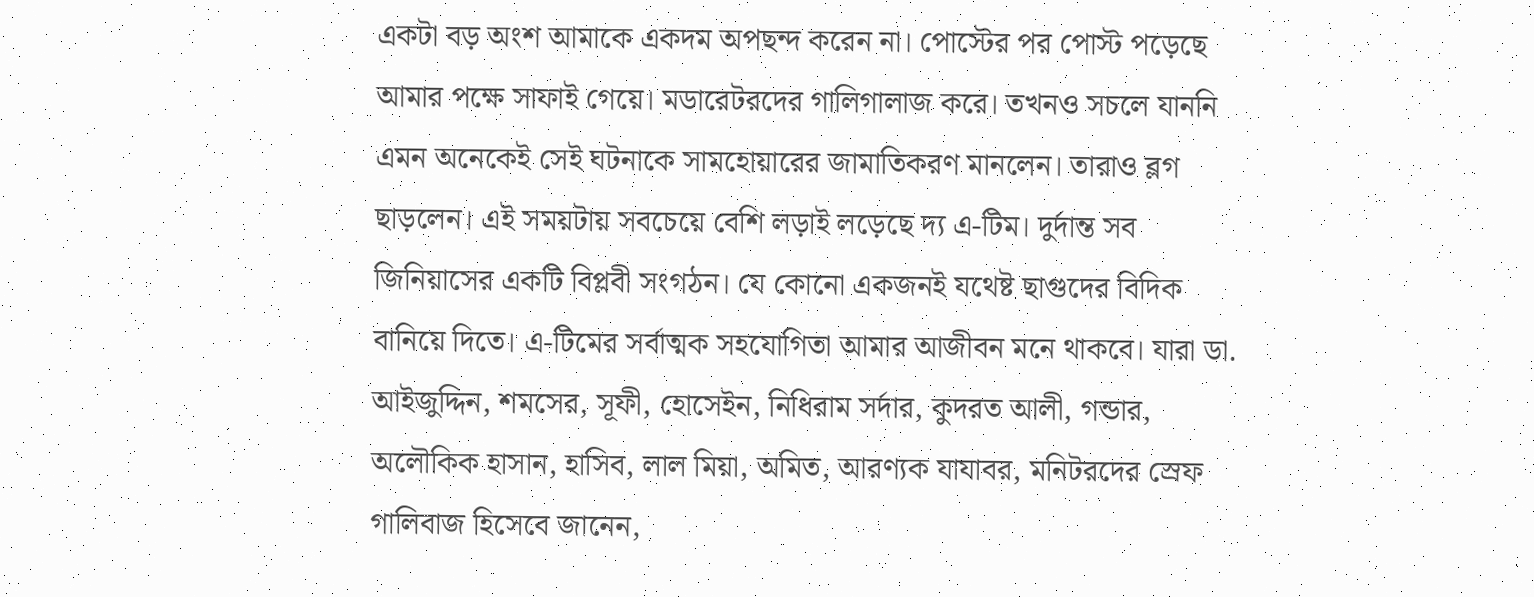একটা বড় অংশ আমাকে একদম অপছন্দ করেন না। পোস্টের পর পোস্ট পড়েছে আমার পক্ষে সাফাই গেয়ে। মডারেটরদের গালিগালাজ করে। তখনও সচলে যাননি এমন অনেকেই সেই ঘটনাকে সামহোয়ারের জামাতিকরণ মানলেন। তারাও ব্লগ ছাড়লেন। এই সময়টায় সবচেয়ে বেশি লড়াই লড়েছে দ্য এ-টিম। দুর্দান্ত সব জিনিয়াসের একটি বিপ্লবী সংগঠন। যে কোনো একজনই যথেষ্ট ছাগুদের বিদিক বানিয়ে দিতে। এ-টিমের সর্বাত্মক সহযোগিতা আমার আজীবন মনে থাকবে। যারা ডা. আইজুদ্দিন, শমসের, সূফী, হোসেইন, নিধিরাম সর্দার, কুদরত আলী, গন্ডার, অলৌকিক হাসান, হাসিব, লাল মিয়া, অমিত, আরণ্যক যাযাবর, মনিটরদের স্রেফ গালিবাজ হিসেবে জানেন,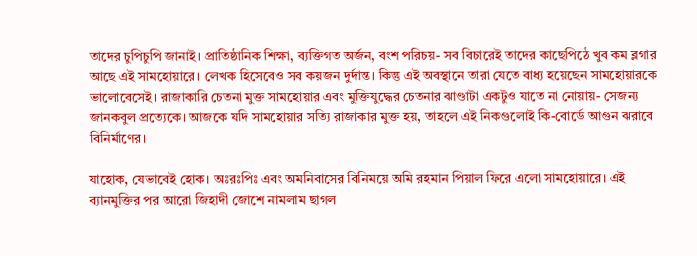তাদের চুপিচুপি জানাই। প্রাতিষ্ঠানিক শিক্ষা, ব্যক্তিগত অর্জন, বংশ পরিচয়- সব বিচারেই তাদের কাছেপিঠে খুব কম ব্লগার আছে এই সামহোয়ারে। লেখক হিসেবেও সব কয়জন দুর্দান্ত। কিন্তু এই অবস্থানে তারা যেতে বাধ্য হয়েছেন সামহোয়ারকে ভালোবেসেই। রাজাকারি চেতনা মুক্ত সামহোয়ার এবং মুক্তিযুদ্ধের চেতনার ঝাণ্ডাটা একটুও যাতে না নোয়ায়- সেজন্য জানকবুল প্রত্যেকে। আজকে যদি সামহোয়ার সত্যি রাজাকার মুক্ত হয়, তাহলে এই নিকগুলোই কি-বোর্ডে আগুন ঝরাবে বিনির্মাণের।

যাহোক, যেভাবেই হোক। অঃরঃপিঃ এবং অমনিবাসের বিনিময়ে অমি রহমান পিয়াল ফিরে এলো সামহোয়ারে। এই ব্যানমুক্তির পর আরো জিহাদী জোশে নামলাম ছাগল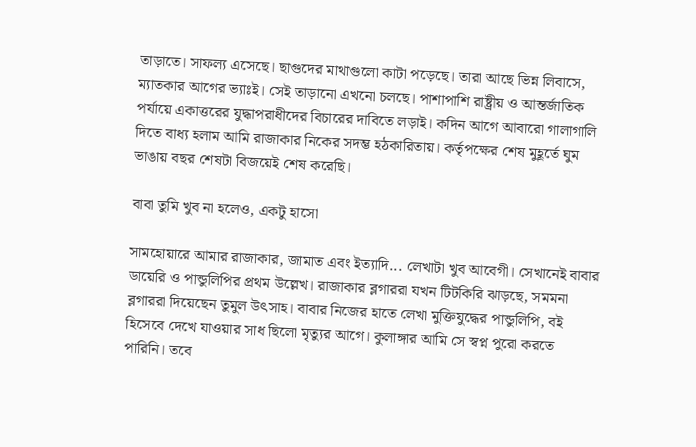তাড়াতে। সাফল্য এসেছে। ছাগুদের মাথাগুলো কাটা পড়েছে। তারা আছে ভিন্ন লিবাসে, ম্যাতকার আগের ভ্যাঃই। সেই তাড়ানো এখনো চলছে। পাশাপাশি রাষ্ট্রীয় ও আন্তর্জাতিক পর্যায়ে একাত্তরের যুদ্ধাপরাধীদের বিচারের দাবিতে লড়াই। কদিন আগে আবারো গালাগালি দিতে বাধ্য হলাম আমি রাজাকার নিকের সদম্ভ হঠকারিতায়। কর্তৃপক্ষের শেষ মুহূর্তে ঘুম ভাঙায় বছর শেষটা বিজয়েই শেষ করেছি।

বাবা তুমি খুব না হলেও, একটু হাসো

সামহোয়ারে আমার রাজাকার, জামাত এবং ইত্যাদি... লেখাটা খুব আবেগী। সেখানেই বাবার ডায়েরি ও পান্ডুলিপির প্রথম উল্লেখ। রাজাকার ব্লগাররা যখন টিটকিরি ঝাড়ছে, সমমনা ব্লগাররা দিয়েছেন তুমুল উৎসাহ। বাবার নিজের হাতে লেখা মুক্তিযুদ্ধের পান্ডুলিপি, বই হিসেবে দেখে যাওয়ার সাধ ছিলো মৃত্যুর আগে। কুলাঙ্গার আমি সে স্বপ্ন পুরো করতে পারিনি। তবে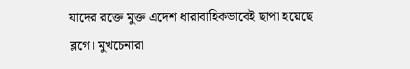যাদের রক্তে মুক্ত এদেশ ধারাবাহিকভাবেই ছাপা হয়েছে ব্লগে। মুখচেনারা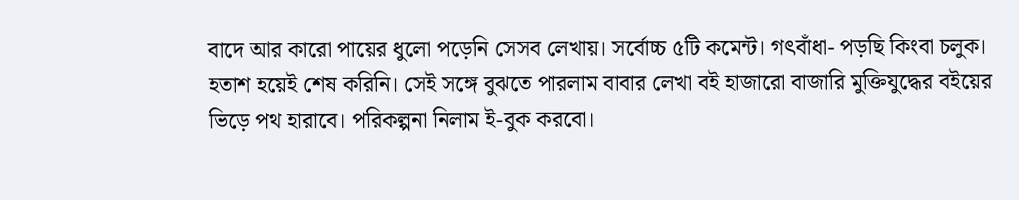বাদে আর কারো পায়ের ধুলো পড়েনি সেসব লেখায়। সর্বোচ্চ ৫টি কমেন্ট। গৎবাঁধা- পড়ছি কিংবা চলুক। হতাশ হয়েই শেষ করিনি। সেই সঙ্গে বুঝতে পারলাম বাবার লেখা বই হাজারো বাজারি মুক্তিযুদ্ধের বইয়ের ভিড়ে পথ হারাবে। পরিকল্পনা নিলাম ই-বুক করবো।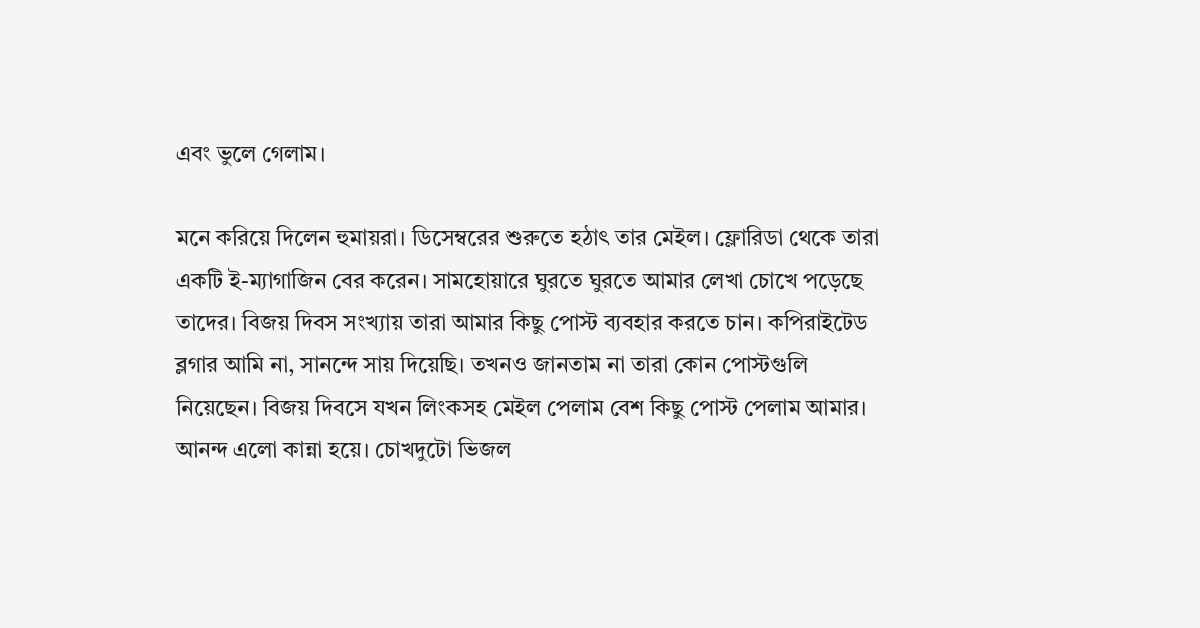এবং ভুলে গেলাম।

মনে করিয়ে দিলেন হুমায়রা। ডিসেম্বরের শুরুতে হঠাৎ তার মেইল। ফ্লোরিডা থেকে তারা একটি ই-ম্যাগাজিন বের করেন। সামহোয়ারে ঘুরতে ঘুরতে আমার লেখা চোখে পড়েছে তাদের। বিজয় দিবস সংখ্যায় তারা আমার কিছু পোস্ট ব্যবহার করতে চান। কপিরাইটেড ব্লগার আমি না, সানন্দে সায় দিয়েছি। তখনও জানতাম না তারা কোন পোস্টগুলি নিয়েছেন। বিজয় দিবসে যখন লিংকসহ মেইল পেলাম বেশ কিছু পোস্ট পেলাম আমার। আনন্দ এলো কান্না হয়ে। চোখদুটো ভিজল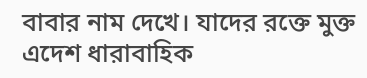বাবার নাম দেখে। যাদের রক্তে মুক্ত এদেশ ধারাবাহিক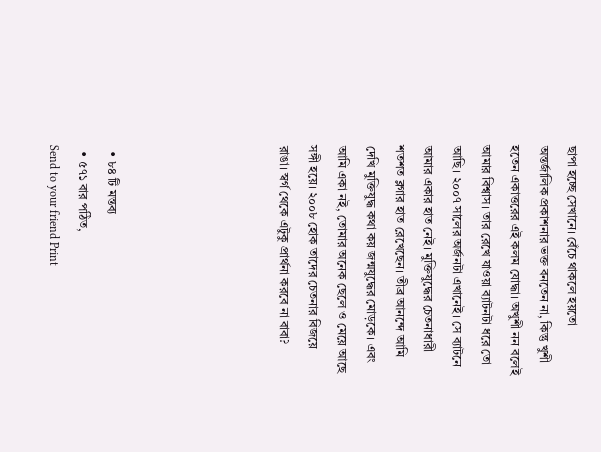ছাপা হচ্ছে সেখানে। বেঁচে থাকলে হয়তো অন্তর্জালিক প্রকাশনার ভক্ত বনতেন না, কিন্তু খুশী হতেন একাত্তরের এই কলম যোদ্ধা। অখুশী নন বলেই আমার বিশ্বাস। তার রেখে যাওয়া ব্যাটনটা ধরে তো আছি। ২০০৭ সালের অর্জনটা এখানেই। সে ব্যাটনে আমার একার হাত নেই। মুক্তিযুদ্ধের চেতনাধারী শতশত ব্লগার হাত রেখেছেন। তীব্র আনন্দে আমি দেখি মুক্তিযুদ্ধ কথা কয় জন্মযুদ্ধের মোড়কে। এবং আমি একা নই, তোমার অনেক ছেলে ও মেয়ে আছে সঙ্গী হয়ে। ২০০৮ হোক তাদের চেতনার বিজয়ে রাঙা। স্বর্গ থেকে এটুকু প্রার্থনা করবে না বাবা?





  • ৮৪ টি মন্তব্য
  • ৫৭১ বার পঠিত,
Send to your friend Print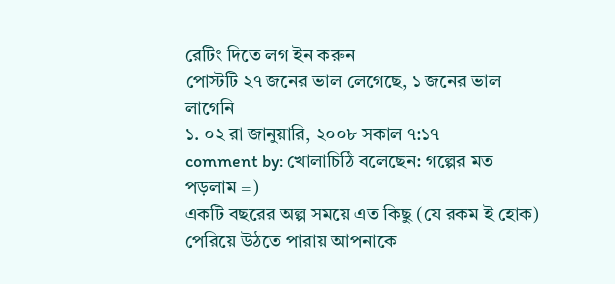রেটিং দিতে লগ ইন করুন
পোস্টটি ২৭ জনের ভাল লেগেছে, ১ জনের ভাল লাগেনি
১. ০২ রা জানুয়ারি, ২০০৮ সকাল ৭:১৭
comment by: খোলাচিঠি বলেছেন: গল্পের মত পড়লাম =)
একটি বছরের অল্প সময়ে এত কিছু (যে রকম ই হোক) পেরিয়ে উঠতে পারায় আপনাকে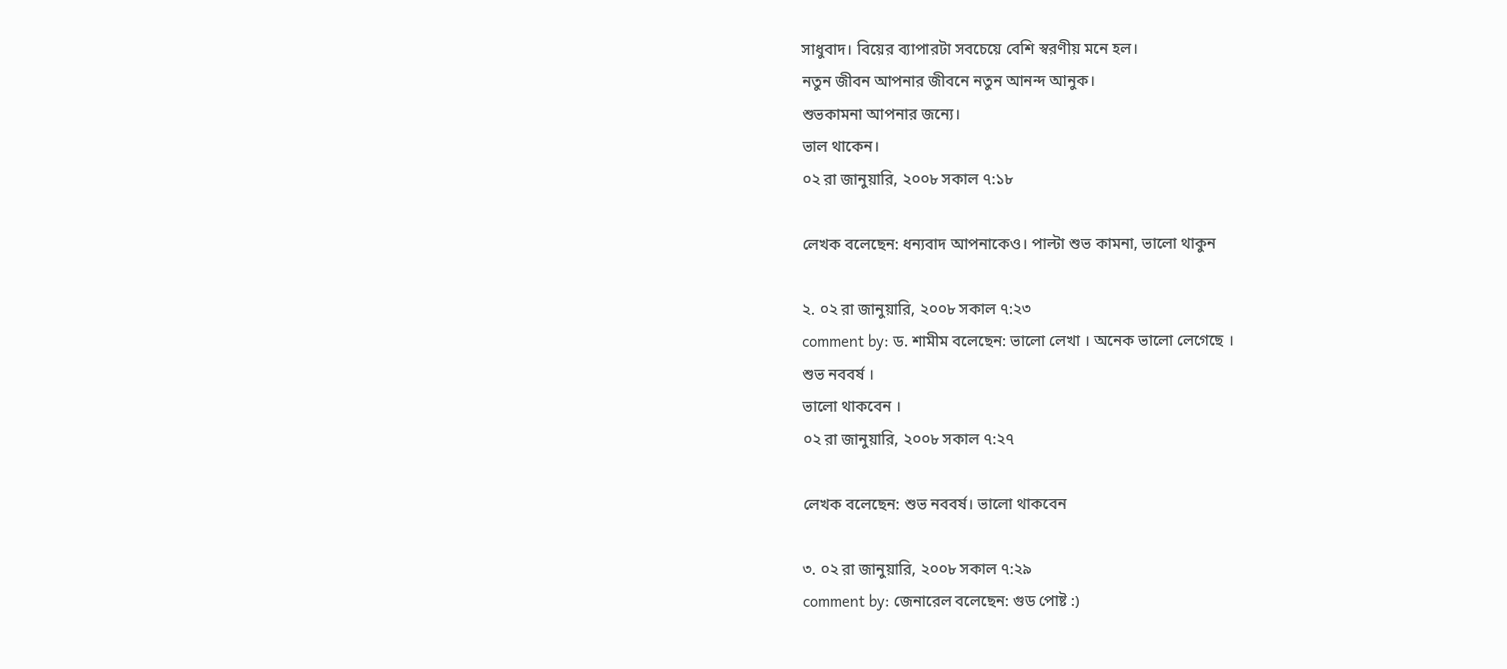সাধুবাদ। বিয়ের ব্যাপারটা সবচেয়ে বেশি স্বরণীয় মনে হল।
নতুন জীবন আপনার জীবনে নতুন আনন্দ আনুক।
শুভকামনা আপনার জন্যে।
ভাল থাকেন।
০২ রা জানুয়ারি, ২০০৮ সকাল ৭:১৮

লেখক বলেছেন: ধন্যবাদ আপনাকেও। পাল্টা শুভ কামনা, ভালো থাকুন

২. ০২ রা জানুয়ারি, ২০০৮ সকাল ৭:২৩
comment by: ড. শামীম বলেছেন: ভালো লেখা । অনেক ভালো লেগেছে ।
শুভ নববর্ষ ।
ভালো থাকবেন ।
০২ রা জানুয়ারি, ২০০৮ সকাল ৭:২৭

লেখক বলেছেন: শুভ নববর্ষ। ভালো থাকবেন

৩. ০২ রা জানুয়ারি, ২০০৮ সকাল ৭:২৯
comment by: জেনারেল বলেছেন: গুড পোষ্ট :)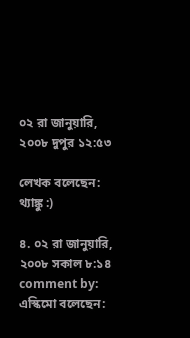০২ রা জানুয়ারি, ২০০৮ দুপুর ১২:৫৩

লেখক বলেছেন: থ্যাঙ্কু :)

৪. ০২ রা জানুয়ারি, ২০০৮ সকাল ৮:১৪
comment by: এস্কিমো বলেছেন: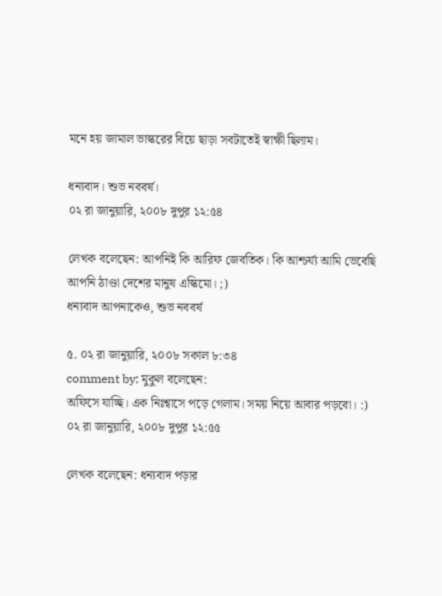মনে হয় জামাল ভাস্করের বিয়ে ছাড়া সবটাতেই স্বাক্ষী ছিলাম।

ধন্যবাদ। শুভ নববর্ষ।
০২ রা জানুয়ারি, ২০০৮ দুপুর ১২:৫৪

লেখক বলেছেন: আপনিই কি আরিফ জেবতিক। কি আশ্চর্য্য আমি ভেবেছি আপনি ঠাণ্ডা দেশের মানুষ এস্কিমো। ;)
ধন্যবাদ আপনাকেও, শুভ নববর্ষ

৫. ০২ রা জানুয়ারি, ২০০৮ সকাল ৮:৩৪
comment by: মুকুল বলেছেন:
অফিসে যাচ্ছি। এক নিঃশ্বাসে পড়ে গেলাম। সময় নিয়ে আবার পড়বো। :)
০২ রা জানুয়ারি, ২০০৮ দুপুর ১২:৫৫

লেখক বলেছেন: ধন্যবাদ পড়ার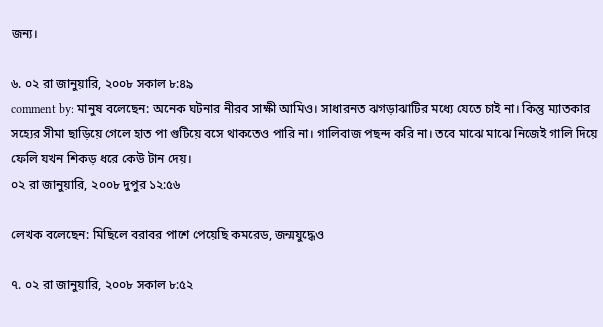জন্য।

৬. ০২ রা জানুয়ারি, ২০০৮ সকাল ৮:৪৯
comment by: মানুষ বলেছেন: অনেক ঘটনার নীরব সাক্ষী আমিও। সাধারনত ঝগড়াঝাটির মধ্যে যেতে চাই না। কিন্তু ম্যাতকার সহ্যের সীমা ছাড়িয়ে গেলে হাত পা গুটিয়ে বসে থাকতেও পারি না। গালিবাজ পছন্দ করি না। তবে মাঝে মাঝে নিজেই গালি দিয়ে ফেলি যখন শিকড় ধরে কেউ টান দেয়।
০২ রা জানুয়ারি, ২০০৮ দুপুর ১২:৫৬

লেখক বলেছেন: মিছিলে বরাবর পাশে পেয়েছি কমরেড, জন্মযুদ্ধেও

৭. ০২ রা জানুয়ারি, ২০০৮ সকাল ৮:৫২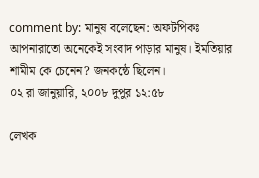comment by: মানুষ বলেছেন: অফটপিকঃ আপনারাতো অনেকেই সংবাদ পাড়ার মানুষ। ইমতিয়ার শামীম কে চেনেন? জনকন্ঠে ছিলেন।
০২ রা জানুয়ারি, ২০০৮ দুপুর ১২:৫৮

লেখক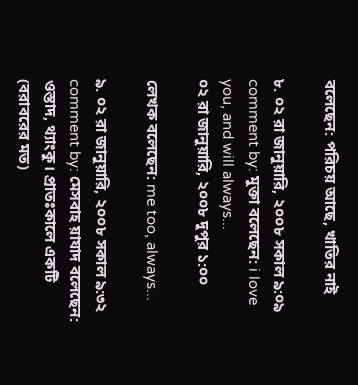বলেছেন: পরিচয় আছে, খাতির নাই

৮. ০২ রা জানুয়ারি, ২০০৮ সকাল ৯:০৯
comment by: মুক্তা বলেছেন: i love you, and will always...
০২ রা জানুয়ারি, ২০০৮ দুপুর ১:০০

লেখক বলেছেন: me too, always...

৯. ০২ রা জানুয়ারি, ২০০৮ সকাল ৯:৩২
comment by: মেসবাহ য়াযাদ বলেছেন: ওস্তাদ, থ্যাংকু। প্রাতঃকালে একটি (বরাবরের মত)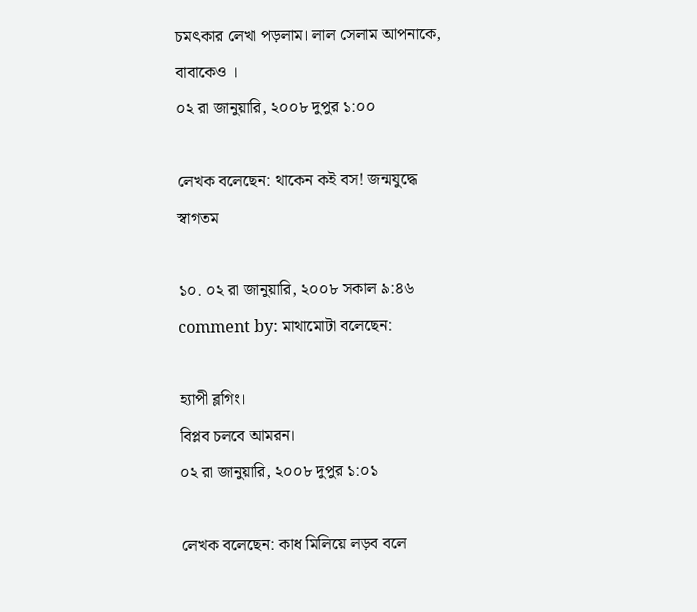চমৎকার লেখা পড়লাম। লাল সেলাম আপনাকে, বাবাকেও ।
০২ রা জানুয়ারি, ২০০৮ দুপুর ১:০০

লেখক বলেছেন: থাকেন কই বস! জন্মযুদ্ধে স্বাগতম

১০. ০২ রা জানুয়ারি, ২০০৮ সকাল ৯:৪৬
comment by: মাথামোটা বলেছেন:

হ্যাপী ব্লগিং।
বিপ্লব চলবে আমরন।
০২ রা জানুয়ারি, ২০০৮ দুপুর ১:০১

লেখক বলেছেন: কাধ মিলিয়ে লড়ব বলে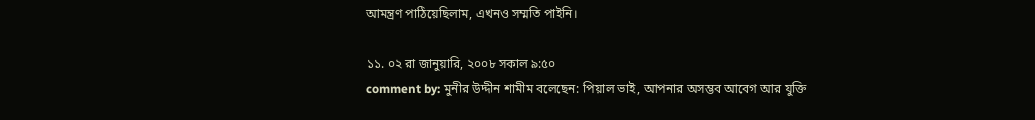আমন্ত্রণ পাঠিয়েছিলাম, এখনও সম্মতি পাইনি।

১১. ০২ রা জানুয়ারি, ২০০৮ সকাল ৯:৫০
comment by: মুনীর উদ্দীন শামীম বলেছেন: পিয়াল ভাই, আপনার অসম্ভব আবেগ আর যুক্তি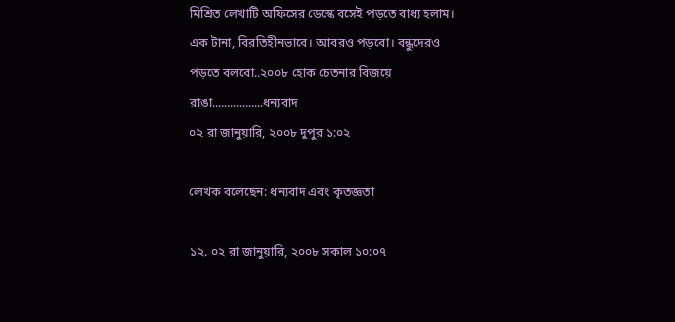মিশ্রিত লেখাটি অফিসের ডেস্কে বসেই পড়তে বাধ্য হলাম। এক টানা, বিরতিহীনভাবে। আবরও পড়বো। বন্ধুদেরও পড়তে বলবো..২০০৮ হোক চেতনার বিজয়ে রাঙা.................ধন্যবাদ
০২ রা জানুয়ারি, ২০০৮ দুপুর ১:০২

লেখক বলেছেন: ধন্যবাদ এবং কৃতজ্ঞতা

১২. ০২ রা জানুয়ারি, ২০০৮ সকাল ১০:০৭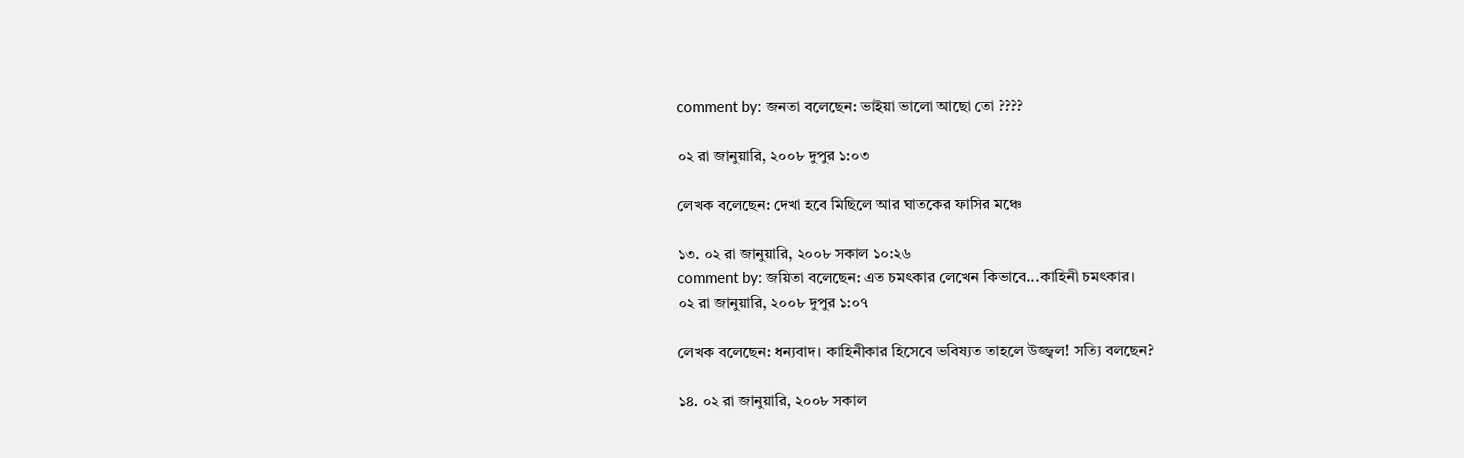comment by: জনতা বলেছেন: ভাইয়া ভালো আছো তো ????

০২ রা জানুয়ারি, ২০০৮ দুপুর ১:০৩

লেখক বলেছেন: দেখা হবে মিছিলে আর ঘাতকের ফাসির মঞ্চে

১৩. ০২ রা জানুয়ারি, ২০০৮ সকাল ১০:২৬
comment by: জয়িতা বলেছেন: এত চমৎকার লেখেন কিভাবে...কাহিনী চমৎকার।
০২ রা জানুয়ারি, ২০০৮ দুপুর ১:০৭

লেখক বলেছেন: ধন্যবাদ। কাহিনীকার হিসেবে ভবিষ্যত তাহলে উজ্জ্বল! সত্যি বলছেন?

১৪. ০২ রা জানুয়ারি, ২০০৮ সকাল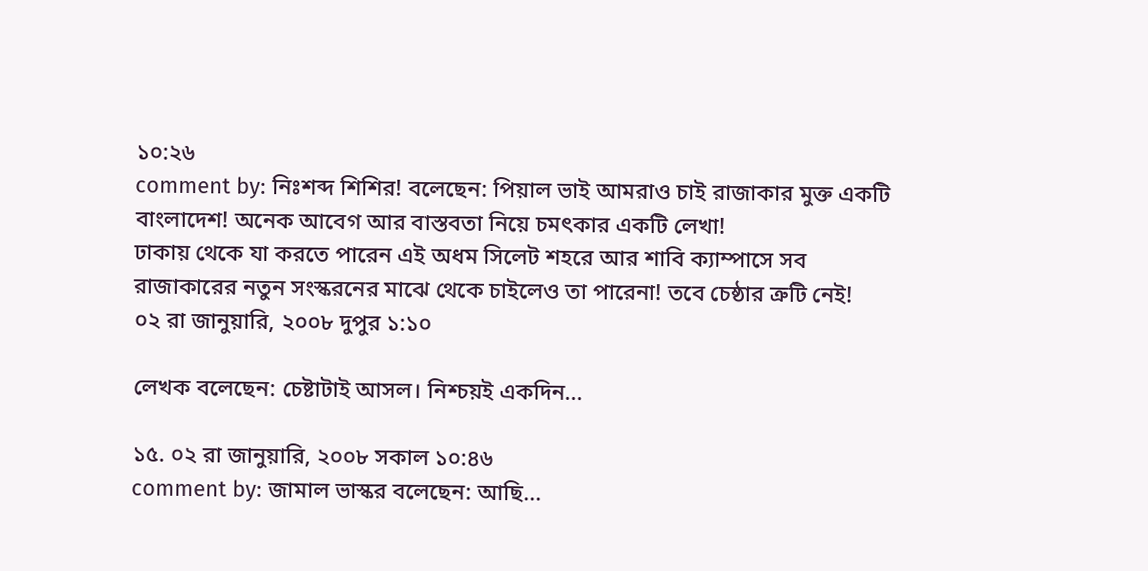১০:২৬
comment by: নিঃশব্দ শিশির! বলেছেন: পিয়াল ভাই আমরাও চাই রাজাকার মুক্ত একটি বাংলাদেশ! অনেক আবেগ আর বাস্তবতা নিয়ে চমৎকার একটি লেখা!
ঢাকায় থেকে যা করতে পারেন এই অধম সিলেট শহরে আর শাবি ক্যাম্পাসে সব রাজাকারের নতুন সংস্করনের মাঝে থেকে চাইলেও তা পারেনা! তবে চেষ্ঠার ত্রুটি নেই!
০২ রা জানুয়ারি, ২০০৮ দুপুর ১:১০

লেখক বলেছেন: চেষ্টাটাই আসল। নিশ্চয়ই একদিন...

১৫. ০২ রা জানুয়ারি, ২০০৮ সকাল ১০:৪৬
comment by: জামাল ভাস্কর বলেছেন: আছি...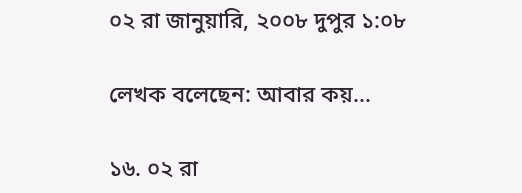০২ রা জানুয়ারি, ২০০৮ দুপুর ১:০৮

লেখক বলেছেন: আবার কয়...

১৬. ০২ রা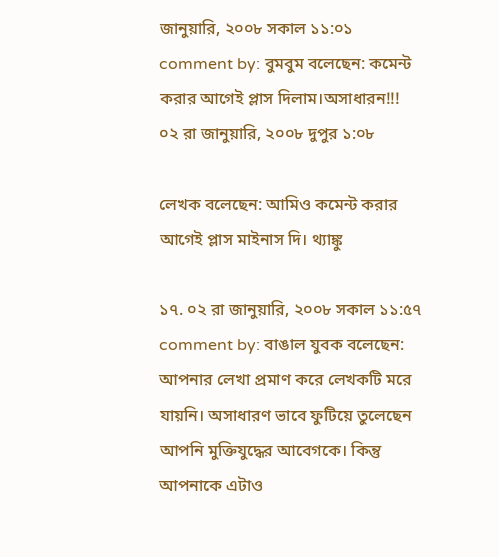জানুয়ারি, ২০০৮ সকাল ১১:০১
comment by: বুমবুম বলেছেন: কমেন্ট করার আগেই প্লাস দিলাম।অসাধারন!!!
০২ রা জানুয়ারি, ২০০৮ দুপুর ১:০৮

লেখক বলেছেন: আমিও কমেন্ট করার আগেই প্লাস মাইনাস দি। থ্যাঙ্কু

১৭. ০২ রা জানুয়ারি, ২০০৮ সকাল ১১:৫৭
comment by: বাঙাল যুবক বলেছেন: আপনার লেখা প্রমাণ করে লেখকটি মরে যায়নি। অসাধারণ ভাবে ফুটিয়ে তুলেছেন আপনি মুক্তিযুদ্ধের আবেগকে। কিন্তু আপনাকে এটাও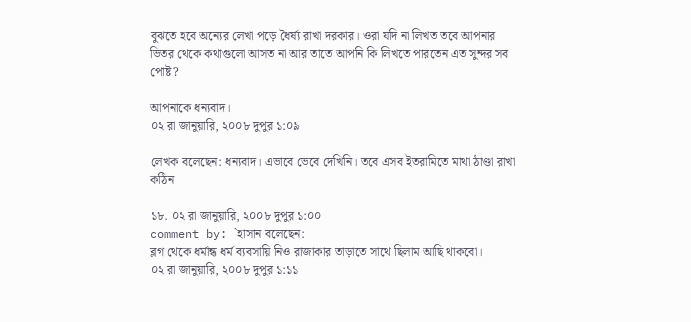বুঝতে হবে অন্যের লেখা পড়ে ধৈর্ষ্য রাখা দরকার। ওরা যদি না লিখত তবে আপনার ভিতর থেকে কথাগুলো আসত না আর তাতে আপনি কি লিখতে পারতেন এত সুন্দর সব পোষ্ট?

আপনাকে ধন্যবাদ।
০২ রা জানুয়ারি, ২০০৮ দুপুর ১:০৯

লেখক বলেছেন: ধন্যবাদ। এভাবে ভেবে দেখিনি। তবে এসব ইতরামিতে মাথা ঠাণ্ডা রাখা কঠিন

১৮. ০২ রা জানুয়ারি, ২০০৮ দুপুর ১:০০
comment by: `হাসান বলেছেন:
ব্লগ থেকে ধর্মান্ধ ধর্ম ব্যবসায়ি নিও রাজাকার তাড়াতে সাথে ছিলাম আছি থাকবো।
০২ রা জানুয়ারি, ২০০৮ দুপুর ১:১১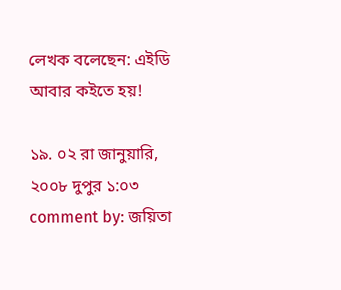লেখক বলেছেন: এইডি আবার কইতে হয়!

১৯. ০২ রা জানুয়ারি, ২০০৮ দুপুর ১:০৩
comment by: জয়িতা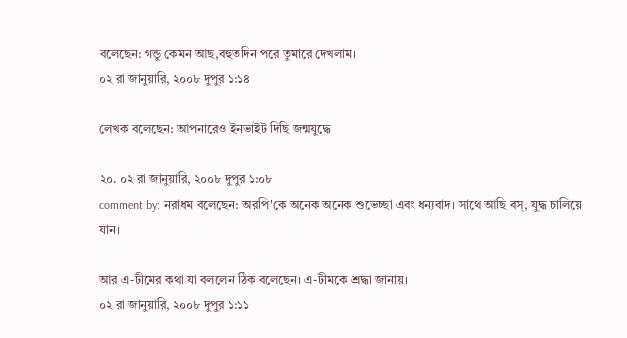বলেছেন: গন্ডু কেমন আছ,বহুতদিন পরে তুমারে দেখলাম।
০২ রা জানুয়ারি, ২০০৮ দুপুর ১:১৪

লেখক বলেছেন: আপনারেও ইনভাইট দিছি জন্মযুদ্ধে

২০. ০২ রা জানুয়ারি, ২০০৮ দুপুর ১:০৮
comment by: নরাধম বলেছেন: অরপি'কে অনেক অনেক শুভেচ্ছা এবং ধন্যবাদ। সাথে আছি বস্‌, যুদ্ধ চালিয়ে যান।

আর এ-টীমের কথা যা বললেন ঠিক বলেছেন। এ-টীমকে শ্রদ্ধা জানায়।
০২ রা জানুয়ারি, ২০০৮ দুপুর ১:১১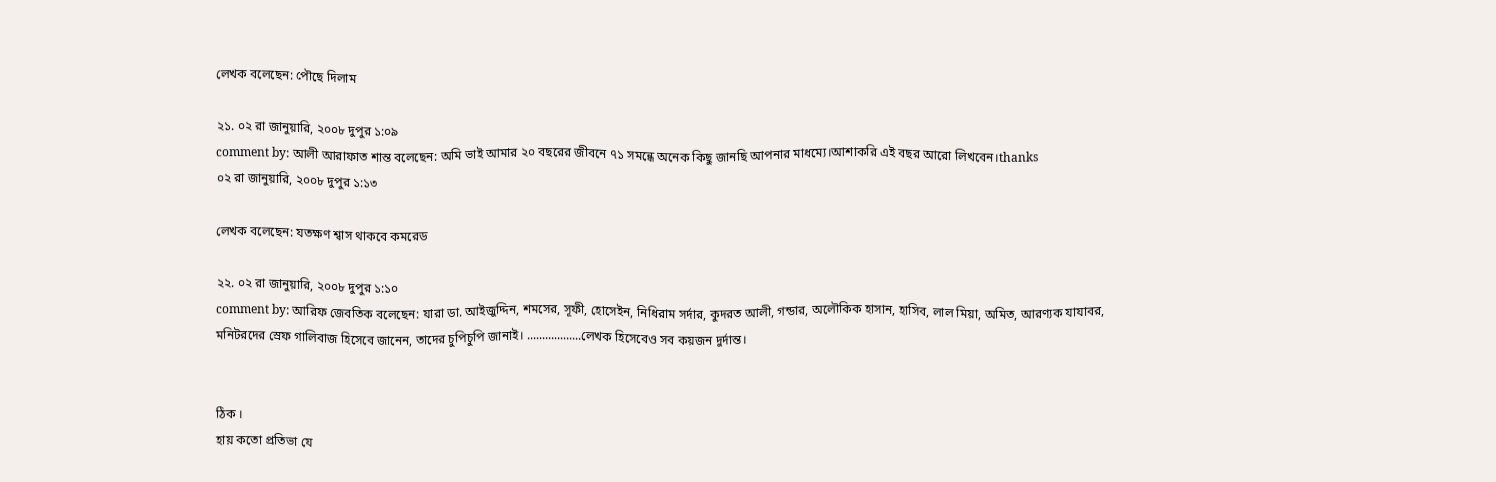লেখক বলেছেন: পৌছে দিলাম

২১. ০২ রা জানুয়ারি, ২০০৮ দুপুর ১:০৯
comment by: আলী আরাফাত শান্ত বলেছেন: অমি ভাই আমার ২০ বছরের জীবনে ৭১ সমন্ধে অনেক কিছু জানছি আপনার মাধম্যে।আশাকরি এই বছর আরো লিখবেন।thanks
০২ রা জানুয়ারি, ২০০৮ দুপুর ১:১৩

লেখক বলেছেন: যতক্ষণ শ্বাস থাকবে কমরেড

২২. ০২ রা জানুয়ারি, ২০০৮ দুপুর ১:১০
comment by: আরিফ জেবতিক বলেছেন: যারা ডা. আইজুদ্দিন, শমসের, সূফী, হোসেইন, নিধিরাম সর্দার, কুদরত আলী, গন্ডার, অলৌকিক হাসান, হাসিব, লাল মিয়া, অমিত, আরণ্যক যাযাবর, মনিটরদের স্রেফ গালিবাজ হিসেবে জানেন, তাদের চুপিচুপি জানাই। ..................লেখক হিসেবেও সব কয়জন দুর্দান্ত।


ঠিক ।
হায় কতো প্রতিভা যে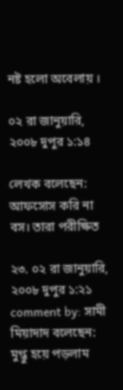নষ্ট হলো অবেলায় ।

০২ রা জানুয়ারি, ২০০৮ দুপুর ১:১৪

লেখক বলেছেন: আফসোস করি না বস। তারা পরীক্ষিত

২৩. ০২ রা জানুয়ারি, ২০০৮ দুপুর ১:২১
comment by: সামী মিয়াদাদ বলেছেন: মুগ্ধু হয়ে পড়লাম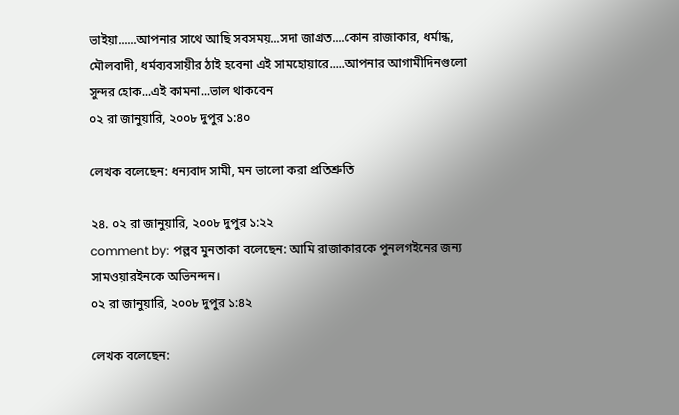ভাইয়া......আপনার সাথে আছি সবসময়...সদা জাগ্রত....কোন রাজাকার, ধর্মান্ধ, মৌলবাদী, ধর্মব্যবসায়ীর ঠাই হবেনা এই সামহোয়ারে.....আপনার আগামীদিনগুলো সুন্দর হোক...এই কামনা...ভাল থাকবেন
০২ রা জানুয়ারি, ২০০৮ দুপুর ১:৪০

লেখক বলেছেন: ধন্যবাদ সামী, মন ভালো করা প্রতিশ্রুতি

২৪. ০২ রা জানুয়ারি, ২০০৮ দুপুর ১:২২
comment by: পল্লব মুনতাকা বলেছেন: আমি রাজাকারকে পুনলগইনের জন্য সামওয়ারইনকে অভিনন্দন।
০২ রা জানুয়ারি, ২০০৮ দুপুর ১:৪২

লেখক বলেছেন: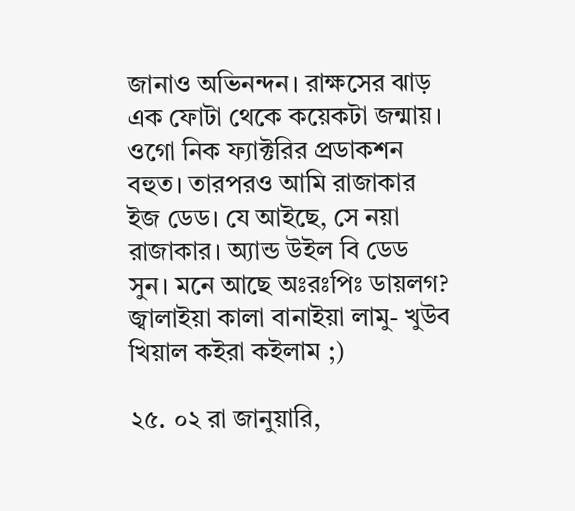জানাও অভিনন্দন। রাক্ষসের ঝাড় এক ফোটা থেকে কয়েকটা জন্মায়। ওগো নিক ফ্যাক্টরির প্রডাকশন বহুত। তারপরও আমি রাজাকার ইজ ডেড। যে আইছে, সে নয়া রাজাকার। অ্যান্ড উইল বি ডেড সুন। মনে আছে অঃরঃপিঃ ডায়লগ? জ্বালাইয়া কালা বানাইয়া লামু- খুউব খিয়াল কইরা কইলাম ;)

২৫. ০২ রা জানুয়ারি,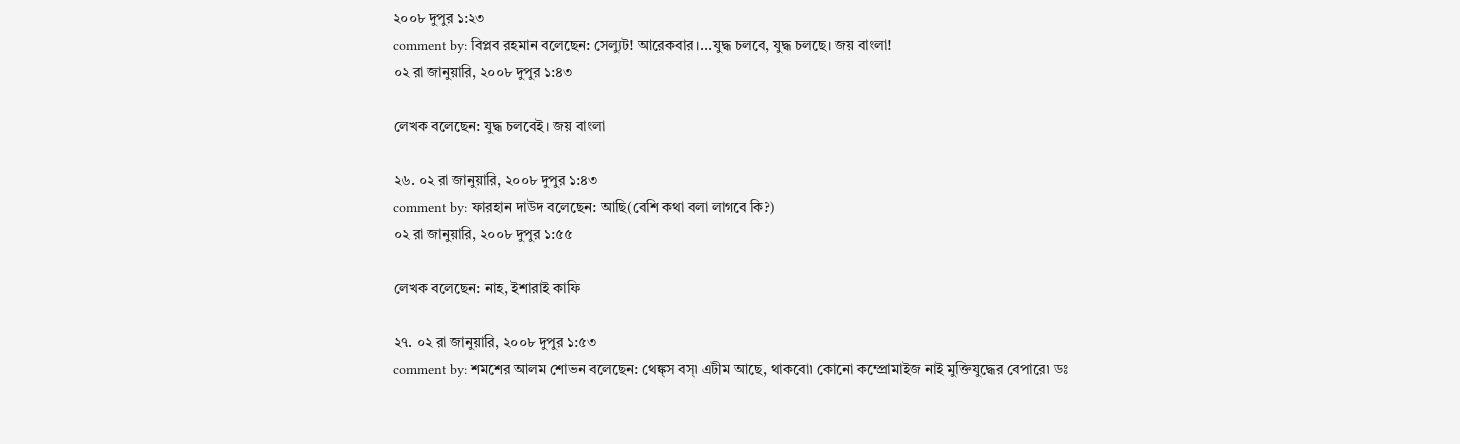২০০৮ দুপুর ১:২৩
comment by: বিপ্লব রহমান বলেছেন: সেল্যুট! আরেকবার।...যুদ্ধ চলবে, যুদ্ধ চলছে। জয় বাংলা!
০২ রা জানুয়ারি, ২০০৮ দুপুর ১:৪৩

লেখক বলেছেন: যুদ্ধ চলবেই। জয় বাংলা

২৬. ০২ রা জানুয়ারি, ২০০৮ দুপুর ১:৪৩
comment by: ফারহান দাউদ বলেছেন: আছি(বেশি কথা বলা লাগবে কি?)
০২ রা জানুয়ারি, ২০০৮ দুপুর ১:৫৫

লেখক বলেছেন: নাহ, ইশারাই কাফি

২৭. ০২ রা জানুয়ারি, ২০০৮ দুপুর ১:৫৩
comment by: শমশের আলম শোভন বলেছেন: থেঙ্ক্স বস্৷ এটীম আছে, থাকবো৷ কোনো কম্প্রোমাইজ নাই মুক্তিযুদ্ধের বেপারে৷ ডঃ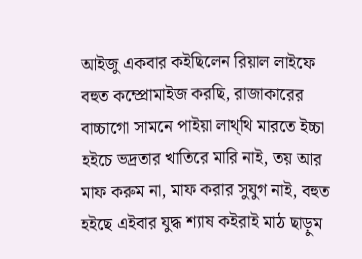আইজু একবার কইছিলেন রিয়াল লাইফে বহুত কম্প্রোমাইজ করছি, রাজাকারের বাচ্চাগো সামনে পাইয়া লাথ্থি মারতে ইচ্চা হইচে ভদ্রতার খাতিরে মারি নাই, তয় আর মাফ করুম না, মাফ করার সুযুগ নাই, বহুত হইছে এইবার যুদ্ধ শ্যাষ কইরাই মাঠ ছাড়ুম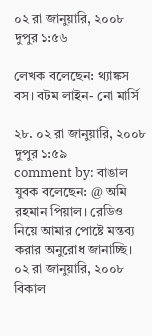০২ রা জানুয়ারি, ২০০৮ দুপুর ১:৫৬

লেখক বলেছেন: থ্যাঙ্কস বস। বটম লাইন- নো মার্সি

২৮. ০২ রা জানুয়ারি, ২০০৮ দুপুর ১:৫৯
comment by: বাঙাল যুবক বলেছেন: @ অমি রহমান পিয়াল। রেডিও নিয়ে আমার পোষ্টে মন্তব্য করার অনুরোধ জানাচ্ছি।
০২ রা জানুয়ারি, ২০০৮ বিকাল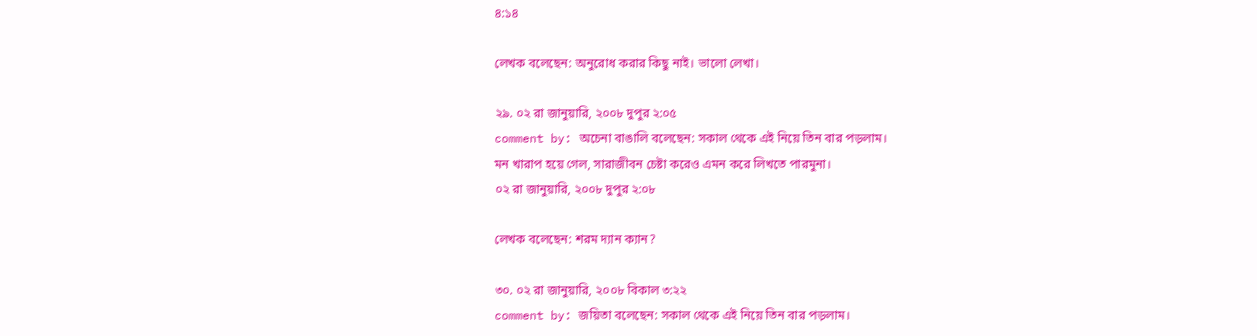৪:১৪

লেখক বলেছেন: অনুরোধ করার কিছু নাই। ভালো লেখা।

২৯. ০২ রা জানুয়ারি, ২০০৮ দুপুর ২:০৫
comment by: অচেনা বাঙালি বলেছেন: সকাল থেকে এই নিয়ে তিন বার পড়লাম।
মন খারাপ হয়ে গেল, সারাজীবন চেষ্টা করেও এমন করে লিখতে পারমুনা।
০২ রা জানুয়ারি, ২০০৮ দুপুর ২:০৮

লেখক বলেছেন: শরম দ্যান ক্যান?

৩০. ০২ রা জানুয়ারি, ২০০৮ বিকাল ৩:২২
comment by: জয়িতা বলেছেন: সকাল থেকে এই নিয়ে তিন বার পড়লাম।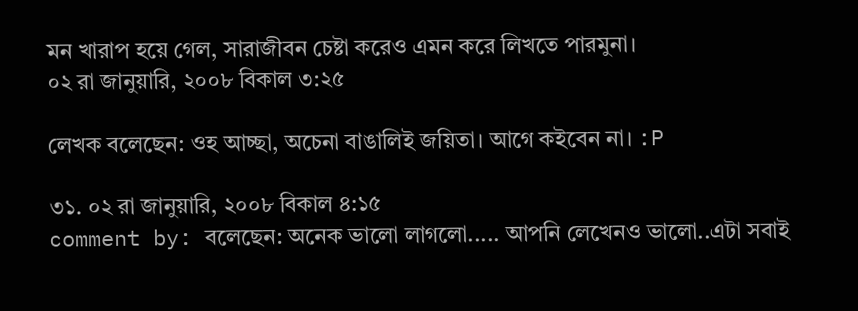মন খারাপ হয়ে গেল, সারাজীবন চেষ্টা করেও এমন করে লিখতে পারমুনা।
০২ রা জানুয়ারি, ২০০৮ বিকাল ৩:২৫

লেখক বলেছেন: ওহ আচ্ছা, অচেনা বাঙালিই জয়িতা। আগে কইবেন না। :P

৩১. ০২ রা জানুয়ারি, ২০০৮ বিকাল ৪:১৫
comment by: বলেছেন: অনেক ভালো লাগলো..... আপনি লেখেনও ভালো..এটা সবাই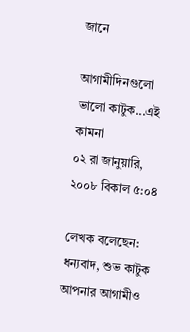জানে

আগামীদিনগুলো ভালো কাটুক...এই কামনা
০২ রা জানুয়ারি, ২০০৮ বিকাল ৫:০৪

লেখক বলেছেন: ধন্যবাদ, শুভ কাটুক আপনার আগামীও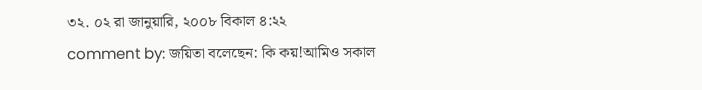৩২. ০২ রা জানুয়ারি, ২০০৮ বিকাল ৪:২২
comment by: জয়িতা বলেছেন: কি কয়!আমিও সকাল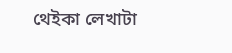থেইকা লেখাটা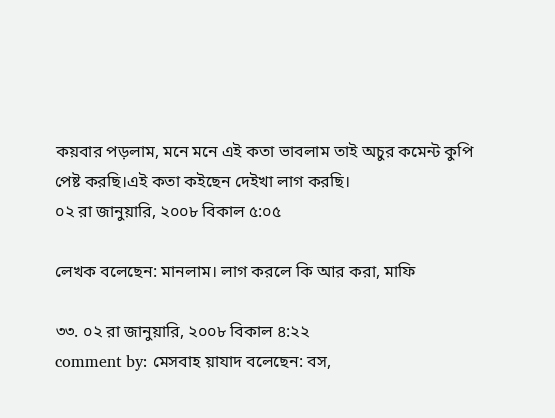কয়বার পড়লাম, মনে মনে এই কতা ভাবলাম তাই অচুর কমেন্ট কুপি পেষ্ট করছি।এই কতা কইছেন দেইখা লাগ করছি।
০২ রা জানুয়ারি, ২০০৮ বিকাল ৫:০৫

লেখক বলেছেন: মানলাম। লাগ করলে কি আর করা, মাফি

৩৩. ০২ রা জানুয়ারি, ২০০৮ বিকাল ৪:২২
comment by: মেসবাহ য়াযাদ বলেছেন: বস,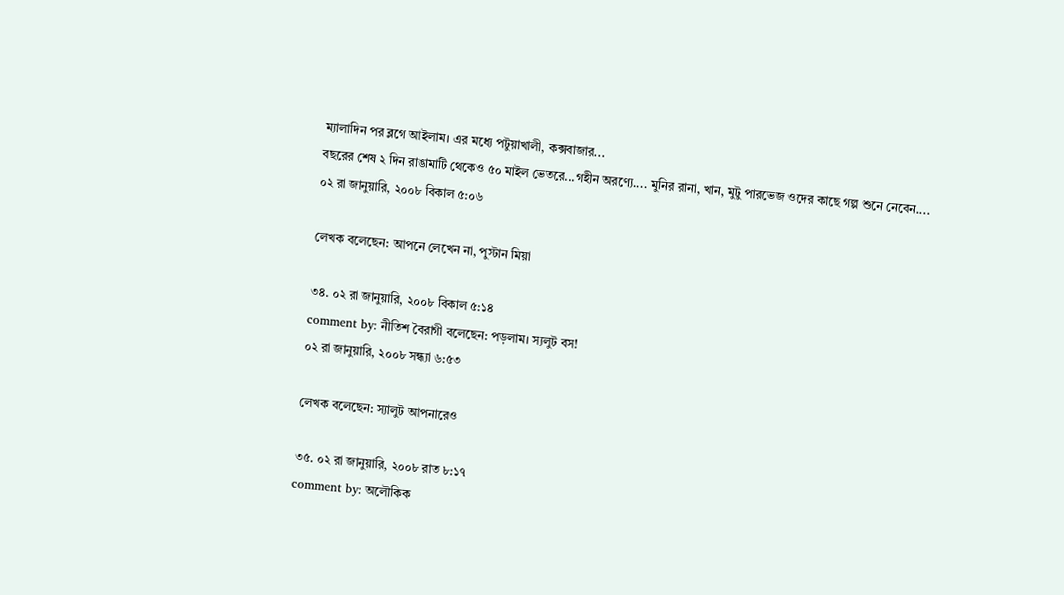ম্যালাদিন পর ব্লগে আইলাম। এর মধ্যে পটুয়াখালী, কক্সবাজার...
বছরের শেষ ২ দিন রাঙামাটি থেকেও ৫০ মাইল ভেতরে...গহীন অরণ্যে.... মুনির রানা, খান, মুটু পারভেজ ওদের কাছে গল্প শুনে নেবেন....
০২ রা জানুয়ারি, ২০০৮ বিকাল ৫:০৬

লেখক বলেছেন: আপনে লেখেন না, পুস্টান মিয়া

৩৪. ০২ রা জানুয়ারি, ২০০৮ বিকাল ৫:১৪
comment by: নীতিশ বৈরাগী বলেছেন: পড়লাম। স্যলুট বস!
০২ রা জানুয়ারি, ২০০৮ সন্ধ্যা ৬:৫৩

লেখক বলেছেন: স্যালুট আপনারেও

৩৫. ০২ রা জানুয়ারি, ২০০৮ রাত ৮:১৭
comment by: অলৌকিক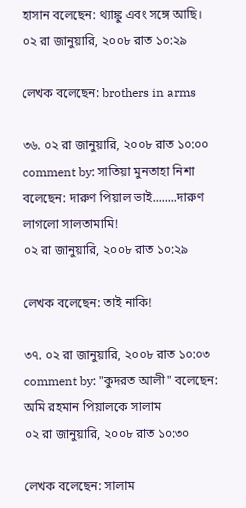হাসান বলেছেন: থ্যাঙ্কু এবং সঙ্গে আছি।
০২ রা জানুয়ারি, ২০০৮ রাত ১০:২৯

লেখক বলেছেন: brothers in arms

৩৬. ০২ রা জানুয়ারি, ২০০৮ রাত ১০:০০
comment by: সাতিয়া মুনতাহা নিশা বলেছেন: দারুণ পিয়াল ভাই........দারুণ লাগলো সালতামামি!
০২ রা জানুয়ারি, ২০০৮ রাত ১০:২৯

লেখক বলেছেন: তাই নাকি!

৩৭. ০২ রা জানুয়ারি, ২০০৮ রাত ১০:০৩
comment by: "কুদরত আলী" বলেছেন: অমি রহমান পিয়ালকে সালাম
০২ রা জানুয়ারি, ২০০৮ রাত ১০:৩০

লেখক বলেছেন: সালাম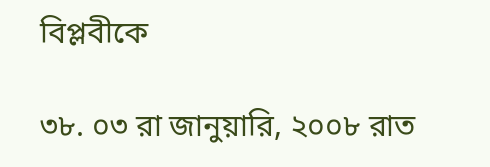বিপ্লবীকে

৩৮. ০৩ রা জানুয়ারি, ২০০৮ রাত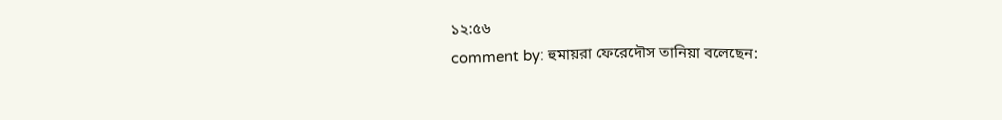১২:৫৬
comment by: হুমায়রা ফেরেদৌস তানিয়া বলেছেন: